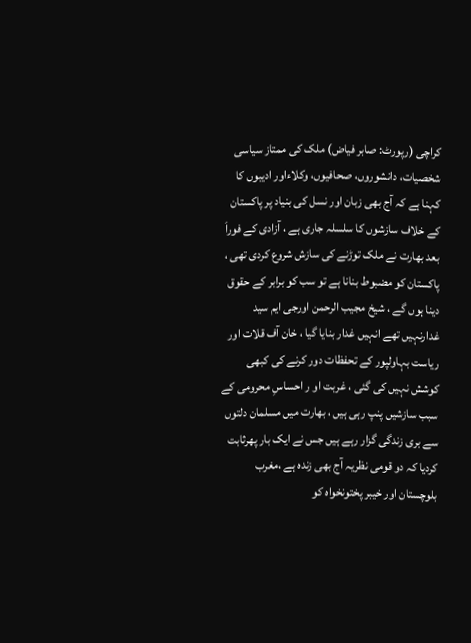کراچی (رپورٹ: صابر فیاض) ملک کی ممتاز سیاسی شخصیات، دانشوروں، صحافیوں، وکلاءاور ادیبوں کا کہنا ہے کہ آج بھی زبان اور نسل کی بنیاد پر پاکستان کے خلاف سازشوں کا سلسلہ جاری ہے ، آزادی کے فوراَ بعد بھارت نے ملک توڑنے کی سازش شروع کردی تھی ، پاکستان کو مضبوط بنانا ہے تو سب کو برابر کے حقوق دینا ہوں گے ، شیخ مجیب الرحمن اورجی ایم سید غدارنہیں تھے انہیں غدار بنایا گیا ، خان آف قلات اور ریاست بہاولپور کے تحفظات دور کرنے کی کبھی کوشش نہیں کی گئی ، غربت او ر احساسِ محرومی کے سبب سازشیں پنپ رہی ہیں ، بھارت میں مسلمان دلتوں سے بری زندگی گزار رہے ہیں جس نے ایک بار پھرثابت کردیا کہ دو قومی نظریہ آج بھی زندہ ہے ،مغرب بلوچستان اور خیبر پختونخواہ کو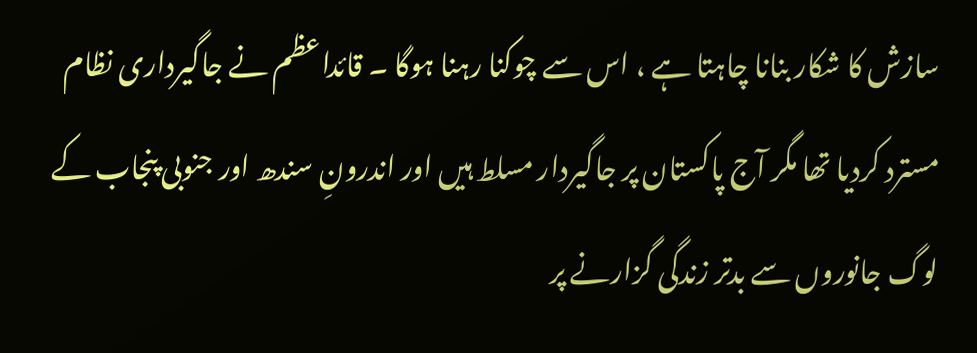سازش کا شکار بنانا چاہتا ہے ، اس سے چوکنا رہنا ہوگا ۔ قائداعظم نے جاگیرداری نظام مسترد کردیا تھا مگر آج پاکستان پر جاگیردار مسلط ہیں اور اندرونِ سندھ اور جنوبی پنجاب کے لوگ جانوروں سے بدتر زندگی گزارنے پر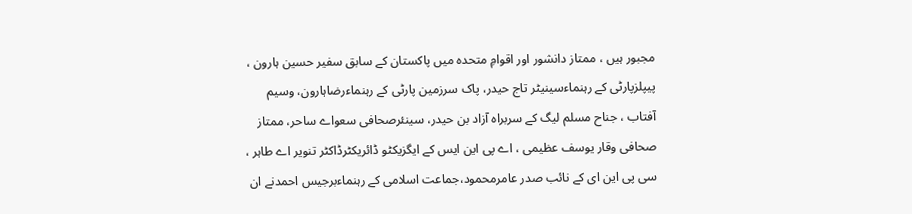مجبور ہیں ، ممتاز دانشور اور اقوامِ متحدہ میں پاکستان کے سابق سفیر حسین ہارون ، پیپلزپارٹی کے رہنماءسینیٹر تاج حیدر، پاک سرزمین پارٹی کے رہنماءرضاہارون، وسیم آفتاب ، جناح مسلم لیگ کے سربراہ آزاد بن حیدر، سینئرصحافی سعواے ساحر، ممتاز صحافی وقار یوسف عظیمی ، اے پی این ایس کے ایگزیکٹو ڈائریکٹرڈاکٹر تنویر اے طاہر ، سی پی این ای کے نائب صدر عامرمحمود،جماعت اسلامی کے رہنماءبرجیس احمدنے ان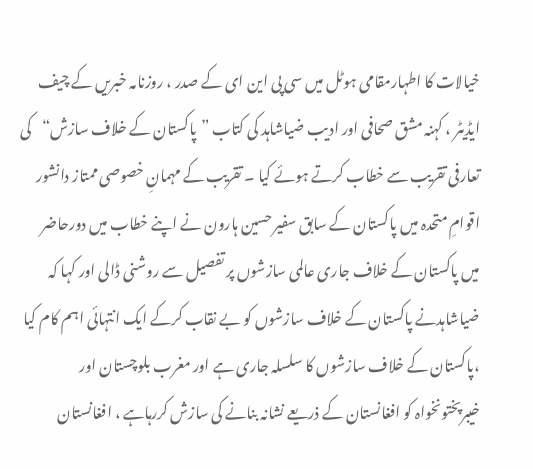خیالات کا اطہارمقامی ہوٹل میں سی پی این ای کے صدر ، روزنامہ خبریں کے چیف ایڈیٹر ، کہنہ مشق صحافی اور ادیب ضیاشاہد کی کتاب ”پاکستان کے خلاف سازش“کی تعارفی تقریب سے خطاب کرتے ہوئے کیا ۔ تقریب کے مہمانِ خصوصی ممتاز دانشور اقوامِ متحدہ میں پاکستان کے سابق سفیر حسین ہارون نے اپنے خطاب میں دورحاضر میں پاکستان کے خلاف جاری عالمی سازشوں پر تفصیل سے روشنی ڈالی اور کہا کہ ضیاشاہدنے پاکستان کے خلاف سازشوں کو بے نقاب کرکے ایک انتہائی اہم کام کیا ،پاکستان کے خلاف سازشوں کا سلسلہ جاری ہے اور مغرب بلوچستان اور خیبرپختونخواہ کو افغانستان کے ذریعے نشانہ بنانے کی سازش کررہاہے ، افغانستان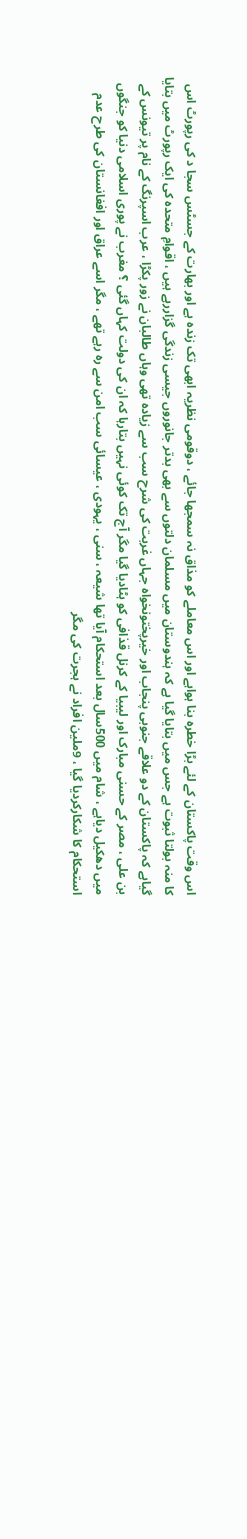اس وقت پاکستان کے لئے بڑا خطرہ بنا ہواہے اور اس معاملے کو مذاق نہ سمجھا جائے ، دوقومی نظریہ ابھی تک زندہ ہے اور بھارت کے جسٹس سجا د کی رپورٹ اس کا منہ بولتا ثبوت ہے جس میں بتایا گیا ہے کہ ہندوستان میں مسلمان دلتوں سے بھی بدتر جانوروں جیسی زندگی گزاررہے ہیں ، اقوامِ متحدہ کی ایک رپورٹ میں بتایا گیاہے کہ پاکستان کے دو علاقے جنوبی پنجاب اور خیرپختونخواہ جہاں غربت کی شرح سب سے زیادہ تھی وہاں طالبان نے زور پکڑا ، عرب اسپرنگ کے نام پر تیونس کے بن علی ، مصر کے حسنی مبارک اور لیبیا کے کرنل قذافی کو ہٹادیا گیا مگر آج تک کوئی نہیں بتارہا کہ ان کی دولت کہاں گئی ؟ مغرب نے پوری اسلامی دنیا کو جنگوں میں دھکیل دیاہے ، شام میں 500سال بعد استحکام آیا تھا شیعہ ، سنی ، یہودی ، عیسائی سب امن سے رہ رہے تھے ، مگر اسے عراق اور افغانستان کی طرح عدم استحکام کا شکارکردیا گیا ، 9ملین افراد نے ہجرت کی مگر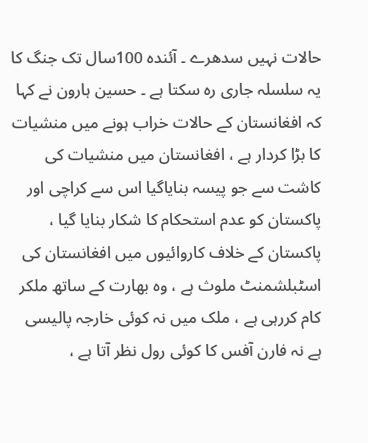حالات نہیں سدھرے ۔ آئندہ 100سال تک جنگ کا یہ سلسلہ جاری رہ سکتا ہے ۔ حسین ہارون نے کہا کہ افغانستان کے حالات خراب ہونے میں منشیات کا بڑا کردار ہے ، افغانستان میں منشیات کی کاشت سے جو پیسہ بنایاگیا اس سے کراچی اور پاکستان کو عدم استحکام کا شکار بنایا گیا ، پاکستان کے خلاف کاروائیوں میں افغانستان کی اسٹبلشمنٹ ملوث ہے ، وہ بھارت کے ساتھ ملکر کام کررہی ہے ، ملک میں نہ کوئی خارجہ پالیسی ہے نہ فارن آفس کا کوئی رول نظر آتا ہے ،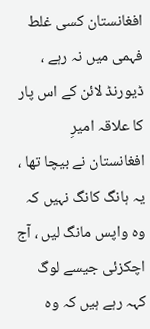افغانستان کسی غلط فہمی میں نہ رہے ، ڈیورنڈ لائن کے اس پار کا علاقہ امیرِ افغانستان نے بیچا تھا ، یہ ہانگ کانگ نہیں کہ وہ واپس مانگ لیں ، آج اچکزئی جیسے لوگ کہہ رہے ہیں کہ وہ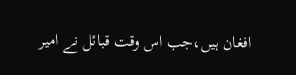افغان ہیں،جب اس وقت قبائل نے امیر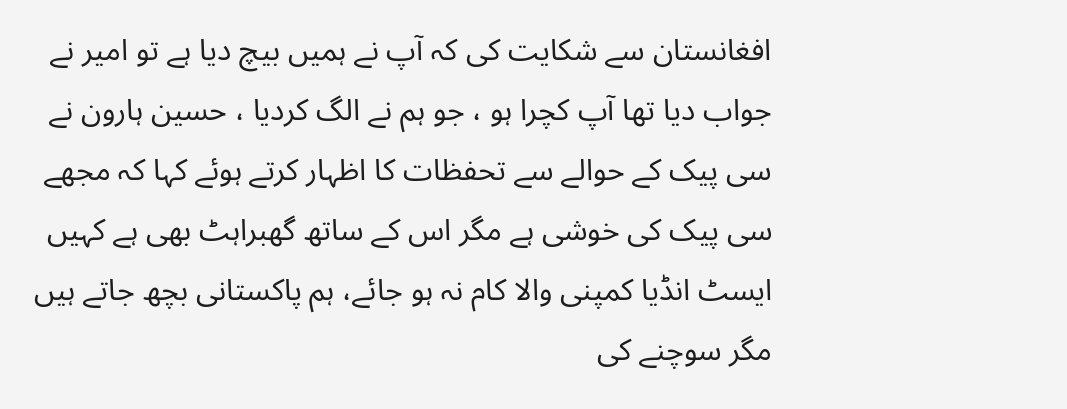افغانستان سے شکایت کی کہ آپ نے ہمیں بیچ دیا ہے تو امیر نے جواب دیا تھا آپ کچرا ہو ، جو ہم نے الگ کردیا ، حسین ہارون نے سی پیک کے حوالے سے تحفظات کا اظہار کرتے ہوئے کہا کہ مجھے سی پیک کی خوشی ہے مگر اس کے ساتھ گھبراہٹ بھی ہے کہیں ایسٹ انڈیا کمپنی والا کام نہ ہو جائے، ہم پاکستانی بچھ جاتے ہیں مگر سوچنے کی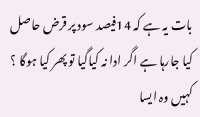بات یہ ہے کہ 14فیصد سود پر قرض حاصل کیا جارہا ہے اگر ادا نہ کیاگیا تو پھر کیا ہوگا ؟ کہیں وہ ایسا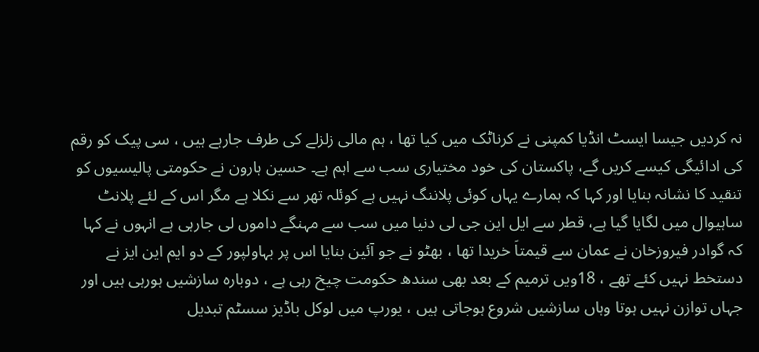نہ کردیں جیسا ایسٹ انڈیا کمپنی نے کرناٹک میں کیا تھا ، ہم مالی زلزلے کی طرف جارہے ہیں ، سی پیک کو رقم کی ادائیگی کیسے کریں گے، پاکستان کی خود مختیاری سب سے اہم ہے۔ حسین ہارون نے حکومتی پالیسیوں کو تنقید کا نشانہ بنایا اور کہا کہ ہمارے یہاں کوئی پلاننگ نہیں ہے کوئلہ تھر سے نکلا ہے مگر اس کے لئے پلانٹ ساہیوال میں لگایا گیا ہے، قطر سے ایل این جی لی دنیا میں سب سے مہنگے داموں لی جارہی ہے انہوں نے کہا کہ گوادر فیروزخان نے عمان سے قیمتاَ خریدا تھا ، بھٹو نے جو آئین بنایا اس پر بہاولپور کے دو ایم این ایز نے دستخط نہیں کئے تھے ، 18ویں ترمیم کے بعد بھی سندھ حکومت چیخ رہی ہے ، دوبارہ سازشیں ہورہی ہیں اور جہاں توازن نہیں ہوتا وہاں سازشیں شروع ہوجاتی ہیں ، یورپ میں لوکل باڈیز سسٹم تبدیل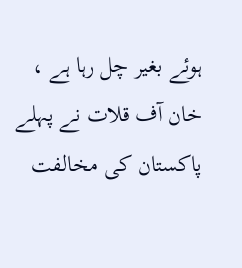ہوئے بغیر چل رہا ہے ، خان آف قلات نے پہلے پاکستان کی مخالفت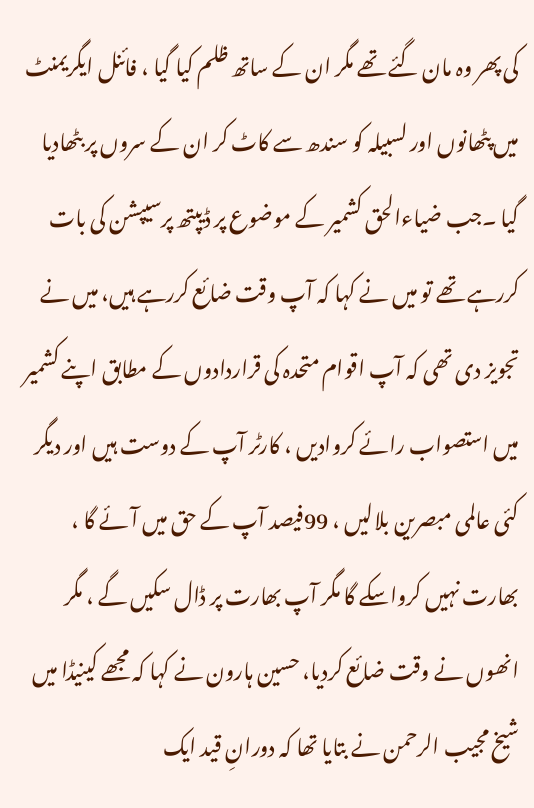کی پھر وہ مان گئے تھے مگر ان کے ساتھ ظلم کیا گیا ، فائنل ایگریمنٹ میں پٹھانوں اور لسبیلہ کو سندھ سے کاٹ کر ان کے سروں پر بٹھادیا گیا ۔جب ضیاءالحق کشمیر کے موضوع پر ڈیپتھ پرسیپشن کی بات کررہے تھے تو میں نے کہا کہ آپ وقت ضائع کررہے ہیں، میں نے تجویز دی تھی کہ آپ اقوام متحدہ کی قراردادوں کے مطابق اپنے کشمیر میں استصواب رائے کروادیں ، کارٹر آپ کے دوست ہیں اور دیگر کئی عالمی مبصرین بلالیں ، 99فیصد آپ کے حق میں آئے گا ، بھارت نہیں کرواسکے گا مگر آپ بھارت پر ڈال سکیں گے ، مگر انھوں نے وقت ضائع کردیا، حسین ہارون نے کہا کہ مجھے کینیڈا میں شیخ مجیب الرحمن نے بتایا تھا کہ دورانِ قید ایک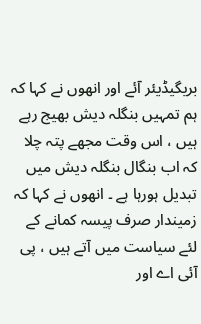بریگیڈیئر آئے اور انھوں نے کہا کہ ہم تمہیں بنگلہ دیش بھیج رہے ہیں ، اس وقت مجھے پتہ چلا کہ اب بنگال بنگلہ دیش میں تبدیل ہورہا ہے ۔ انھوں نے کہا کہ زمیندار صرف پیسہ کمانے کے لئے سیاست میں آتے ہیں ، پی آئی اے اور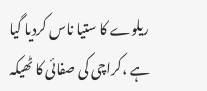ریلوے کا ستیا ناس کردیا گیا ہے ،کراچی کی صفائی کا ٹھیکہ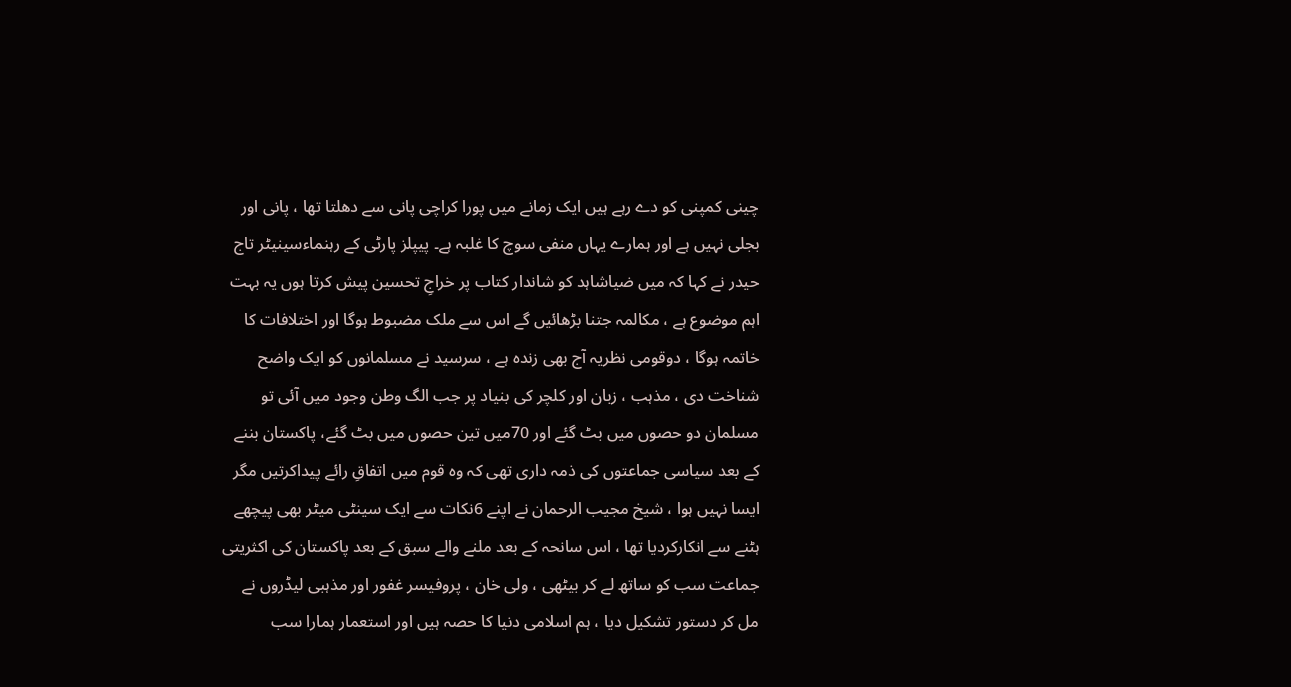چینی کمپنی کو دے رہے ہیں ایک زمانے میں پورا کراچی پانی سے دھلتا تھا ، پانی اور بجلی نہیں ہے اور ہمارے یہاں منفی سوچ کا غلبہ ہے۔ پیپلز پارٹی کے رہنماءسینیٹر تاج حیدر نے کہا کہ میں ضیاشاہد کو شاندار کتاب پر خراجِ تحسین پیش کرتا ہوں یہ بہت اہم موضوع ہے ، مکالمہ جتنا بڑھائیں گے اس سے ملک مضبوط ہوگا اور اختلافات کا خاتمہ ہوگا ، دوقومی نظریہ آج بھی زندہ ہے ، سرسید نے مسلمانوں کو ایک واضح شناخت دی ، مذہب ، زبان اور کلچر کی بنیاد پر جب الگ وطن وجود میں آئی تو مسلمان دو حصوں میں بٹ گئے اور 70میں تین حصوں میں بٹ گئے، پاکستان بننے کے بعد سیاسی جماعتوں کی ذمہ داری تھی کہ وہ قوم میں اتفاقِ رائے پیداکرتیں مگر ایسا نہیں ہوا ، شیخ مجیب الرحمان نے اپنے 6نکات سے ایک سینٹی میٹر بھی پیچھے ہٹنے سے انکارکردیا تھا ، اس سانحہ کے بعد ملنے والے سبق کے بعد پاکستان کی اکثریتی جماعت سب کو ساتھ لے کر بیٹھی ، ولی خان ، پروفیسر غفور اور مذہبی لیڈروں نے مل کر دستور تشکیل دیا ، ہم اسلامی دنیا کا حصہ ہیں اور استعمار ہمارا سب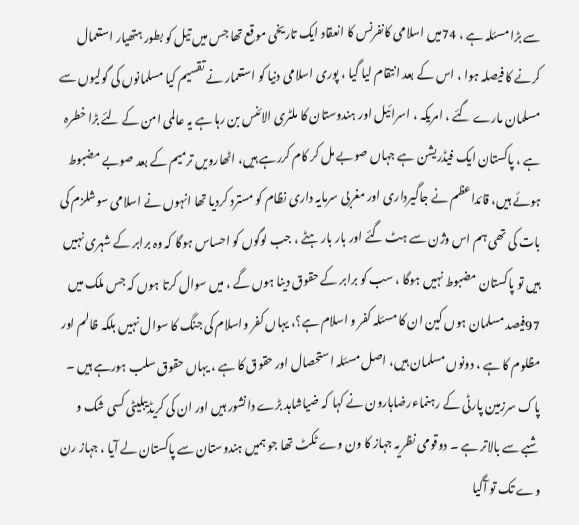سے بڑا مسئلہ ہے ، 74میں اسلامی کانفرنس کا انعقاد ایک تاریخی موقع تھا جس میں تیل کو بطور ہتھیار استعمال کرنے کا فیصلہ ہوا ، اس کے بعد انتقام لیا گیا ، پوری اسلامی دنیا کو استعمار نے تقسیم کیا مسلمانوں کی گولیوں سے مسلمان مارے گئے ، امریکہ ، اسرائیل اور ہندوستان کا ملٹری الائنس بن رہا ہے یہ عالمی امن کے لئے بڑا خطرہ ہے ، پاکستان ایک فیڈریشن ہے جہاں صوبے مل کر کام کررہے ہیں، اٹھارویں ترمیم کے بعد صوبے مضبوط ہوئے ہیں، قائداعظم نے جاگیرداری اور مغربی سرمایہ داری نظام کو مسترد کردیا تھا انہوں نے اسلامی سوشلزم کی بات کی تھی ہم اس وژن سے ہٹ گئے اور بار بار ہٹے ، جب لوگوں کو احساس ہوگا کہ وہ برابر کے شہری نہیں ہیں تو پاکستان مضبوط نہیں ہوگا ، سب کو برابر کے حقوق دینا ہوں گے ، میں سوال کرتا ہوں کہ جس ملک میں 97فیصد مسلمان ہوں کین ان کا مسئلہ کفر و اسلام ہے؟، یہاں کفر واسلام کی جنگ کا سوال نہیں بلکہ ظالم اور مظلوم کا ہے ، دونوں مسلمان ہیں، اصل مسئلہ استحصال اور حقوق کا ہے ، یہاں حقوق سلب ہورہے ہیں ۔ پاک سرزمین پارٹی کے رہنماءرضاہارون نے کہا کہ ضیاشاہد بڑے دانشور ہیں اور ان کی کریڈیبلیٹی کسی شک و شبے سے بالاتر ہے ۔ دوقومی نظریہ جہاز کا ون وے ٹکٹ تھا جو ہمیں ہندوستان سے پاکستان لے آیا ، جہاز رن وے تک تو آگیا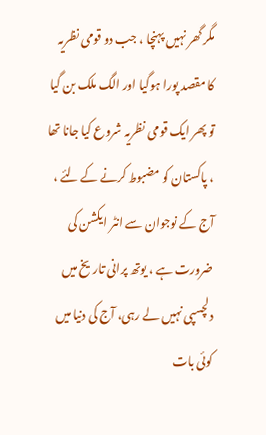مگر گھر نہیں پہنچا ، جب دو قومی نظریہ کا مقصد پورا ہوگیا اور الگ ملک بن گیا تو پھر ایک قومی نظریہ شروع کیا جانا تھا ، پاکستان کو مضبوط کرنے کے لئے ، آج کے نوجوان سے انٹر ایکشن کی ضرورت ہے ، یوتھ پرانی تاریخ میں دلچسپی نہیں لے رہی، آج کی دنیا میں کوئی بات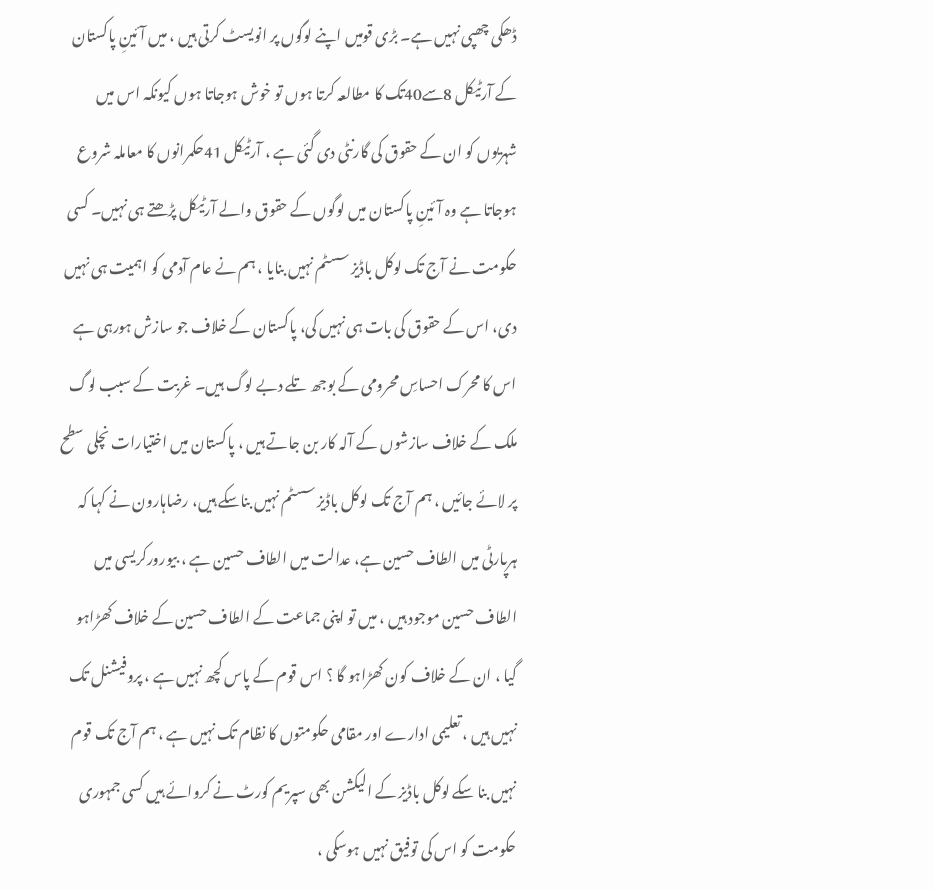ڈھکی چھپی نہیں ہے۔ بڑی قومیں اپنے لوگوں پر انویسٹ کرتی ہیں ، میں آئینِ پاکستان کے آرٹیکل 8سے40تک کا مطالعہ کرتا ہوں تو خوش ہوجاتا ہوں کیونکہ اس میں شہریوں کو ان کے حقوق کی گارنٹی دی گئی ہے ، آرٹیکل 41حکمرانوں کا معاملہ شروع ہوجاتا ہے وہ آئینِ پاکستان میں لوگوں کے حقوق والے آرٹیکل پڑھتے ہی نہیں۔ کسی حکومت نے آج تک لوکل باڈیز سسٹم نہیں بنایا ، ہم نے عام آدمی کو اہمیت ہی نہیں دی، اس کے حقوق کی بات ہی نہیں کی، پاکستان کے خلاف جو سازش ہورہی ہے اس کا محرک احساسِ محرومی کے بوجھ تلے دبے لوگ ہیں۔ غربت کے سبب لوگ ملک کے خلاف سازشوں کے آلہ کار بن جاتے ہیں ، پاکستان میں اختیارات نچلی سطح پر لائے جائیں ، ہم آج تک لوکل باڈیز سسٹم نہیں بناسکے ہیں، رضاہارون نے کہا کہ ہرپارٹی میں الطاف حسین ہے، عدالت میں الطاف حسین ہے ، بیورورکریسی میں الطاف حسین موجود ہیں ، میں تو اپنی جماعت کے الطاف حسین کے خلاف کھڑاہو گیا ، ان کے خلاف کون کھڑاہو گا ؟ اس قوم کے پاس کچھ نہیں ہے ، پروفیشنل تک نہیں ہیں ، تعلیمی ادارے اور مقامی حکومتوں کا نظام تک نہیں ہے ، ہم آج تک قوم نہیں بنا سکے لوکل باڈیز کے الیکشن بھی سپریم کورٹ نے کروائے ہیں کسی جمہوری حکومت کو اس کی توفیق نہیں ہوسکی ،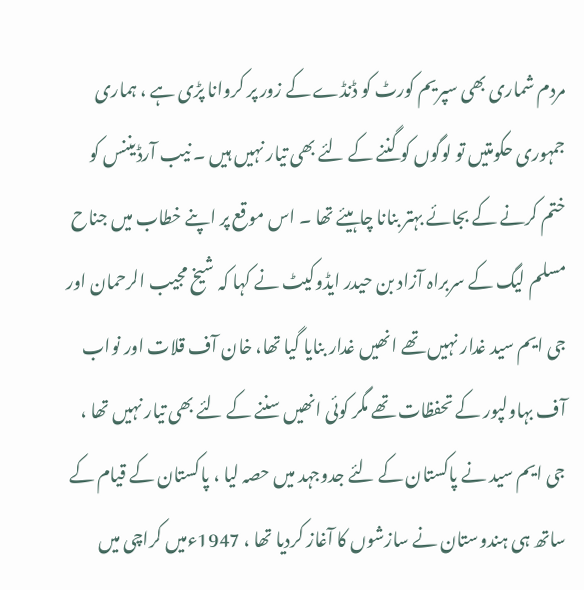مردم شماری بھی سپریم کورٹ کو ڈنڈے کے زور پر کروانا پڑی ہے ، ہماری جمہوری حکومتیں تو لوگوں کو گننے کے لئے بھی تیار نہیں ہیں ۔ نیب آرڈیننس کو ختم کرنے کے بجائے بہتر بنانا چاہیئے تھا ۔ اس موقع پر اپنے خطاب میں جناح مسلم لیگ کے سربراہ آزاد بن حیدر ایڈوکیٹ نے کہا کہ شیخ مجیب الرحمان اور جی ایم سید غدار نہیں تھے انھیں غدار بنایا گیا تھا، خان آف قلات اور نواب آف بہاولپور کے تحفظات تھے مگر کوئی انھیں سننے کے لئے بھی تیار نہیں تھا ، جی ایم سید نے پاکستان کے لئے جدوجہد میں حصہ لیا ، پاکستان کے قیام کے ساتھ ہی ہندوستان نے سازشوں کا آغاز کردیا تھا ، 1947ءمیں کراچی میں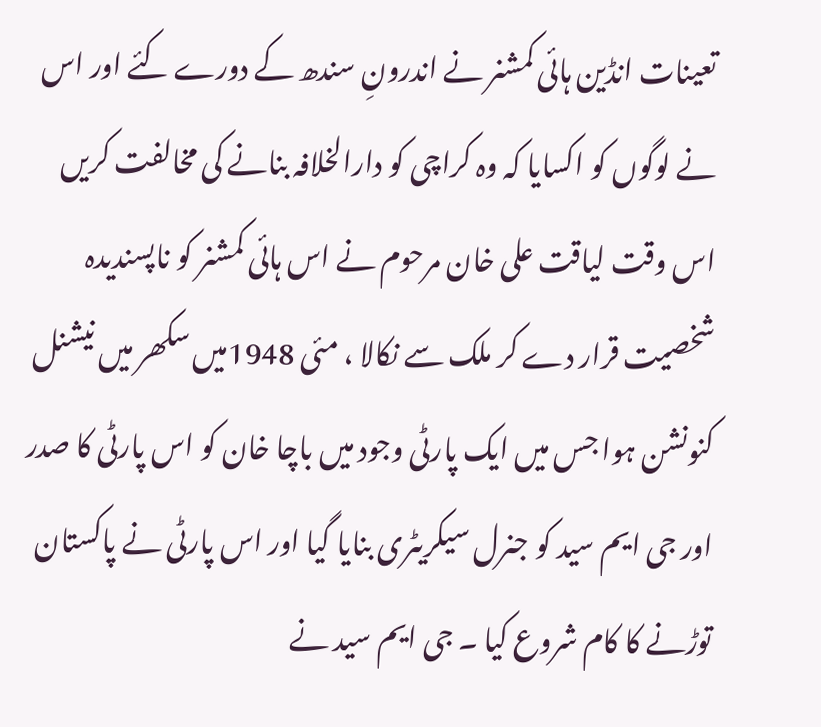تعینات انڈین ہائی کمشنر نے اندرونِ سندھ کے دورے کئے اور اس نے لوگوں کو اکسایا کہ وہ کراچی کو دارالخلافہ بنانے کی مخالفت کریں اس وقت لیاقت علی خان مرحوم نے اس ہائی کمشنر کو ناپسندیدہ شخصیت قرار دے کر ملک سے نکالا ، مئی 1948میں سکھر میں نیشنل کنونشن ہوا جس میں ایک پارٹی وجود میں باچا خان کو اس پارٹی کا صدر اور جی ایم سید کو جنرل سیکریٹری بنایا گیا اور اس پارٹی نے پاکستان توڑنے کا کام شروع کیا ۔ جی ایم سید نے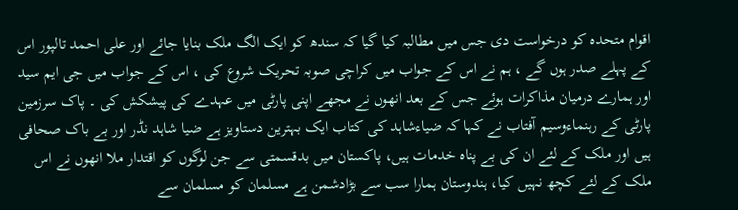اقوام متحدہ کو درخواست دی جس میں مطالبہ کیا گیا کہ سندھ کو ایک الگ ملک بنایا جائے اور علی احمد تالپور اس کے پہلے صدر ہوں گے ، ہم نے اس کے جواب میں کراچی صوبہ تحریک شروع کی ، اس کے جواب میں جی ایم سید اور ہمارے درمیان مذاکرات ہوئے جس کے بعد انھوں نے مجھے اپنی پارٹی میں عہدے کی پیشکش کی ۔ پاک سرزمین پارٹی کے رہنماءوسیم آفتاب نے کہا کہ ضیاءشاہد کی کتاب ایک بہترین دستاویز ہے ضیا شاہد نڈر اور بے باک صحافی ہیں اور ملک کے لئے ان کی بے پناہ خدمات ہیں، پاکستان میں بدقسمتی سے جن لوگوں کو اقتدار ملا انھوں نے اس ملک کے لئے کچھ نہیں کیا، ہندوستان ہمارا سب سے بڑادشمن ہے مسلمان کو مسلمان سے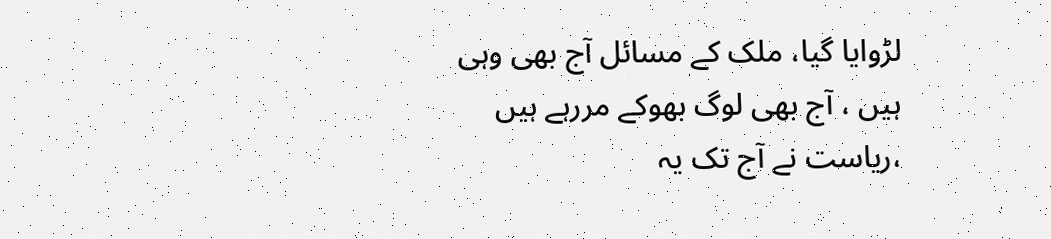لڑوایا گیا، ملک کے مسائل آج بھی وہی ہیں ، آج بھی لوگ بھوکے مررہے ہیں ،ریاست نے آج تک یہ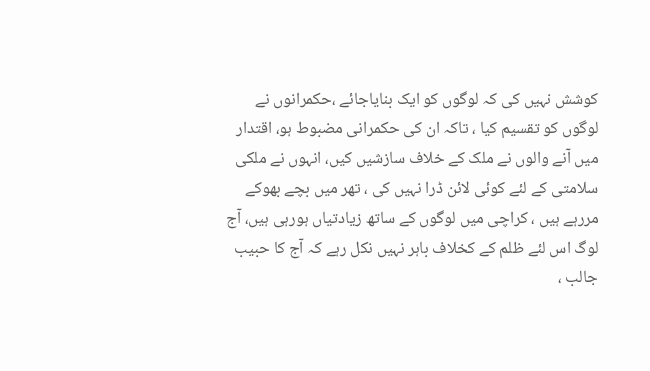کوشش نہیں کی کہ لوگوں کو ایک بنایاجائے ،حکمرانوں نے لوگوں کو تقسیم کیا ، تاکہ ان کی حکمرانی مضبوط ہو، اقتدار میں آنے والوں نے ملک کے خلاف سازشیں کیں، انہوں نے ملکی سلامتی کے لئے کوئی لائن ڈرا نہیں کی ، تھر میں بچے بھوکے مررہے ہیں ، کراچی میں لوگوں کے ساتھ زیادتیاں ہورہی ہیں، آج لوگ اس لئے ظلم کے کخلاف باہر نہیں نکل رہے کہ آج کا حبیب جالب ،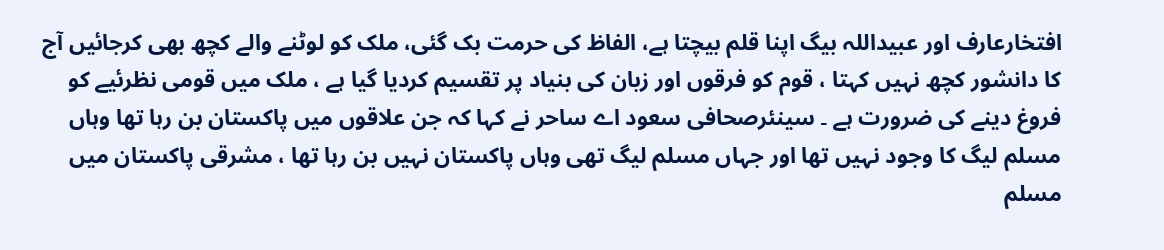افتخارعارف اور عبیداللہ بیگ اپنا قلم بیچتا ہے، الفاظ کی حرمت بک گئی، ملک کو لوٹنے والے کچھ بھی کرجائیں آج کا دانشور کچھ نہیں کہتا ، قوم کو فرقوں اور زبان کی بنیاد پر تقسیم کردیا گیا ہے ، ملک میں قومی نظرئیے کو فروغ دینے کی ضرورت ہے ۔ سینئرصحافی سعود اے ساحر نے کہا کہ جن علاقوں میں پاکستان بن رہا تھا وہاں مسلم لیگ کا وجود نہیں تھا اور جہاں مسلم لیگ تھی وہاں پاکستان نہیں بن رہا تھا ، مشرقی پاکستان میں مسلم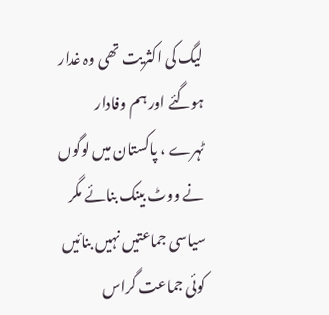لیگ کی اکثریت تھی وہ غدار ہوگئے اور ہم وفادار ٹہرے ، پاکستان میں لوگوں نے ووٹ بینک بنائے مگر سیاسی جماعتیں نہیں بنائیں کوئی جماعت گراس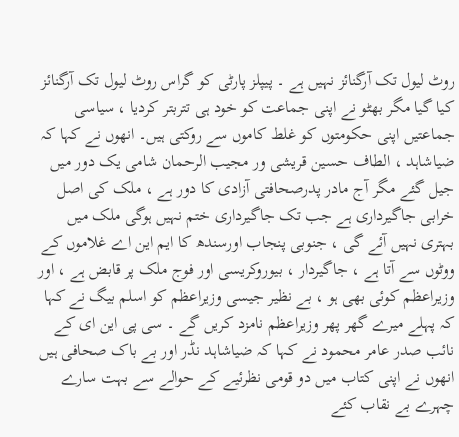روٹ لیول تک آرگنائز نہیں ہے ۔ پیپلز پارٹی کو گراس روٹ لیول تک آرگنائز کیا گیا مگر بھٹو نے اپنی جماعت کو خود ہی تتربتر کردیا ، سیاسی جماعتیں اپنی حکومتوں کو غلط کاموں سے روکتی ہیں۔ انھوں نے کہا کہ ضیاشاہد ، الطاف حسین قریشی ور مجیب الرحمان شامی یک دور میں جیل گئے مگر آج مادر پدرصحافتی آزادی کا دور ہے ، ملک کی اصل خرابی جاگیرداری ہے جب تک جاگیرداری ختم نہیں ہوگی ملک میں بہتری نہیں آئے گی ، جنوبی پنجاب اورسندھ کا ایم این اے غلاموں کے ووٹوں سے آتا ہے ، جاگیردار ، بیوروکریسی اور فوج ملک پر قابض ہے ، اور وزیراعظم کوئی بھی ہو ، بے نظیر جیسی وزیراعظم کو اسلم بیگ نے کہا کہ پہلے میرے گھر پھر وزیراعظم نامزد کریں گے ۔ سی پی این ای کے نائب صدر عامر محمود نے کہا کہ ضیاشاہد نڈر اور بے باک صحافی ہیں انھوں نے اپنی کتاب میں دو قومی نظرئیے کے حوالے سے بہت سارے چہرے بے نقاب کئے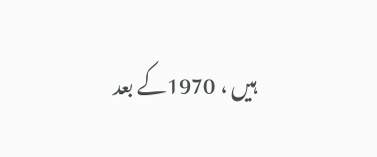ہیں ، 1970کے بعد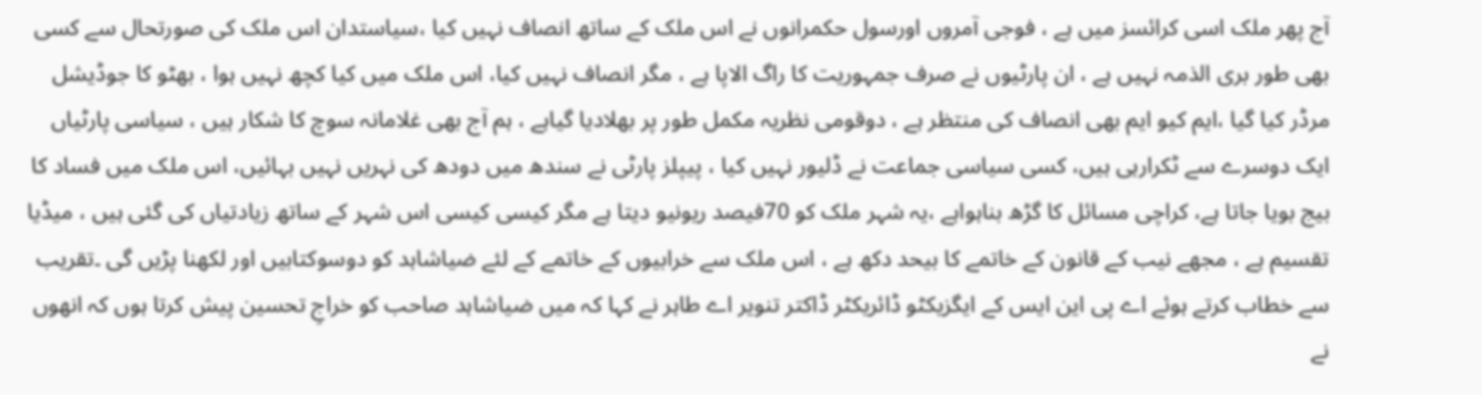آج پھر ملک اسی کرائسز میں ہے ، فوجی آمروں اورسول حکمرانوں نے اس ملک کے ساتھ انصاف نہیں کیا ،سیاستدان اس ملک کی صورتحال سے کسی بھی طور بری الذمہ نہیں ہے ، ان پارٹیوں نے صرف جمہوریت کا راگ الاپا ہے ، مگر انصاف نہیں کیا، اس ملک میں کیا کچھ نہیں ہوا ، بھٹو کا جوڈیشل مرڈر کیا گیا ،ایم کیو ایم بھی انصاف کی منتظر ہے ، دوقومی نظریہ مکمل طور پر بھلادیا گیاہے ، ہم آج بھی غلامانہ سوچ کا شکار ہیں ، سیاسی پارٹیاں ایک دوسرے سے ٹکرارہی ہیں، کسی سیاسی جماعت نے ڈلیور نہیں کیا ، پیپلز پارٹی نے سندھ میں دودھ کی نہریں نہیں بہائیں، اس ملک میں فساد کا بیج بویا جاتا ہے، کراچی مسائل کا گڑھ بناہواہے ،یہ شہر ملک کو 70فیصد ریونیو دیتا ہے مگر کیسی کیسی اس شہر کے ساتھ زیادتیاں کی گئی ہیں ، میڈیا تقسیم ہے ، مجھے نیب کے قانون کے خاتمے کا بیحد دکھ ہے ، اس ملک سے خرابیوں کے خاتمے کے لئے ضیاشاہد کو دوسوکتابیں اور لکھنا پڑیں گی ۔تقریب سے خطاب کرتے ہوئے اے پی این ایس کے ایگزیکٹو ڈائریکٹر ڈاکتر تنویر اے طاہر نے کہا کہ میں ضیاشاہد صاحب کو خراجِ تحسین پیش کرتا ہوں کہ انھوں نے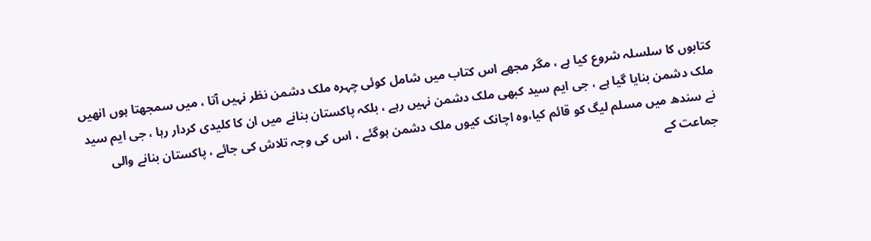کتابوں کا سلسلہ شروع کیا ہے ، مگر مجھے اس کتاب میں شامل کوئی چہرہ ملک دشمن نظر نہیں آتا ، میں سمجھتا ہوں انھیں ملک دشمن بنایا گیا ہے ، جی ایم سید کبھی ملک دشمن نہیں رہے ، بلکہ پاکستان بنانے میں ان کا کلیدی کردار رہا ، جی ایم سید نے سندھ میں مسلم لیگ کو قائم کیا،وہ اچانک کیوں ملک دشمن ہوگئے ، اس کی وجہ تلاش کی جائے ، پاکستان بنانے والی جماعت کے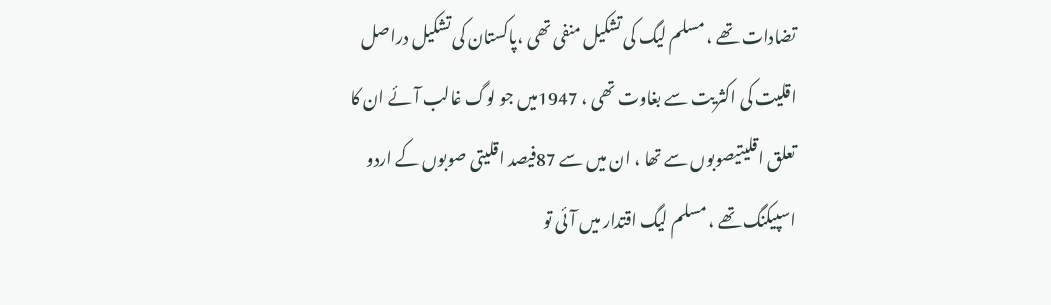تضادات تھے ، مسلم لیگ کی تشکیل منفی تھی ،پاکستان کی تشکیل دراصل اقلیت کی اکثریت سے بغاوت تھی ، 1947میں جو لوگ غالب آئے ان کا تعلق اقلیتیصوبوں سے تھا ، ان میں سے 87فیصد اقلیتی صوبوں کے اردو اسپیکنگ تھے ، مسلم لیگ اقتدار میں آئی تو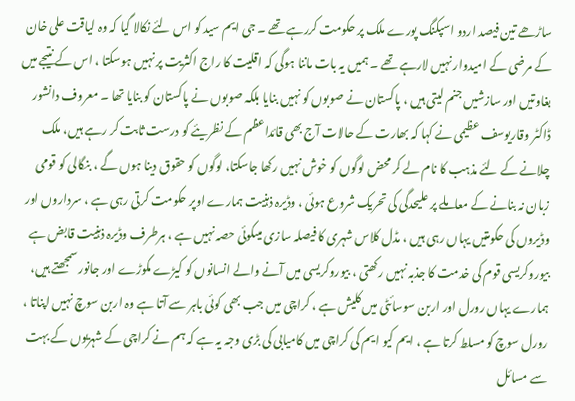ساڑھے تین فیصد اردو اسپکنگ پورے ملک پر حکومت کررہے تھے ۔ جی ایم سید کو اس لئے نکالا گیا کہ وہ لیاقت علی خان کے مرضی کے امیدوار نہیں لارہے تھے ۔ ہمیں یہ بات ماننا ہوگی کہ اقلیت کا راج اکثریت پر نہیں ہوسکتا ، اس کے نتیجے میں بغاوتیں اور سازشیں جنم لیتی ہیں ، پاکستان نے صوبوں کو نہیں بنایا بلکہ صوبوں نے پاکستان کو بنایا تھا ۔ معروف دانشور ڈاکٹر وقاریوسف عظیمی نے کہا کہ بھارت کے حالات آج بھی قائداعظم کے نظریئے کو درست ثابت کر رہے ہیں، ملک چلانے کے لئے مذہب کا نام لے کر محض لوگوں کو خوش نہیں رکھا جاسکتا، لوگوں کو حقوق دینا ہوں گے ، بنگالی کو قومی زبان نہ بنانے کے معاملے پر علیحدگی کی تحریک شروع ہوئی ، وڈیرہ ذہنیت ہمارے اوپر حکومت کرتی رہی ہے ، سرداروں اور وڈیروں کی حکومتیں یہاں رہی ہیں ، مڈل کلاس شہری کا فیصلہ سازی میںکوئی حصہ نہیں ہے ، ہرطرف وڈیرہ ذہنیت قابض ہے بیوروکریسی قوم کی خدمت کا جذبہ نہیں رکھتی ، بیوروکریسی میں آنے والے انسانوں کو کیڑے مکوڑے اور جانور سمجھتے ہیں، ہمارے یہاں رورل اور اربن سوسائٹی میں کلیش ہے ، کراچی میں جب بھی کوئی باہر سے آتا ہے وہ اربن سوچ نہیں اپناتا ، رورل سوچ کو مسلط کرتا ہے ، ایم کیو ایم کی کراچی میں کامیابی کی بڑی وجہ یہ ہے کہ ہم نے کراچی کے شہریوں کے بہت سے مسائل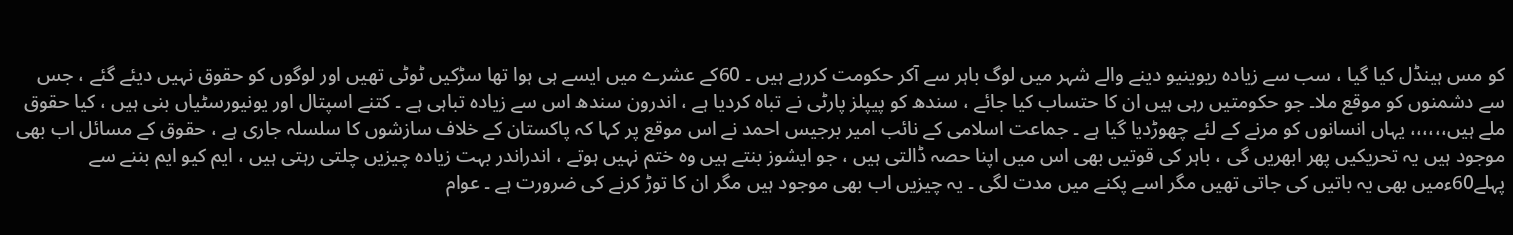کو مس ہینڈل کیا گیا ، سب سے زیادہ ریوینیو دینے والے شہر میں لوگ باہر سے آکر حکومت کررہے ہیں ۔ 60کے عشرے میں ایسے ہی ہوا تھا سڑکیں ٹوٹی تھیں اور لوگوں کو حقوق نہیں دیئے گئے ، جس سے دشمنوں کو موقع ملا۔ جو حکومتیں رہی ہیں ان کا حتساب کیا جائے ، سندھ کو پیپلز پارٹی نے تباہ کردیا ہے ، اندرون سندھ اس سے زیادہ تباہی ہے ۔ کتنے اسپتال اور یونیورسٹیاں بنی ہیں ، کیا حقوق ملے ہیں،،،،،، یہاں انسانوں کو مرنے کے لئے چھوڑدیا گیا ہے ۔ جماعت اسلامی کے نائب امیر برجیس احمد نے اس موقع پر کہا کہ پاکستان کے خلاف سازشوں کا سلسلہ جاری ہے ، حقوق کے مسائل اب بھی موجود ہیں یہ تحریکیں پھر ابھریں گی ، باہر کی قوتیں بھی اس میں اپنا حصہ ڈالتی ہیں ، جو ایشوز بنتے ہیں وہ ختم نہیں ہوتے ، اندراندر بہت زیادہ چیزیں چلتی رہتی ہیں ، ایم کیو ایم بننے سے پہلے60ءمیں بھی یہ باتیں کی جاتی تھیں مگر اسے پکنے میں مدت لگی ۔ یہ چیزیں اب بھی موجود ہیں مگر ان کا توڑ کرنے کی ضرورت ہے ۔ عوام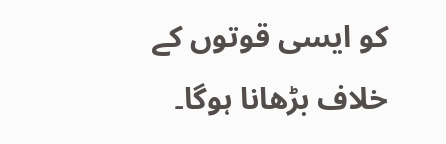کو ایسی قوتوں کے خلاف بڑھانا ہوگا۔